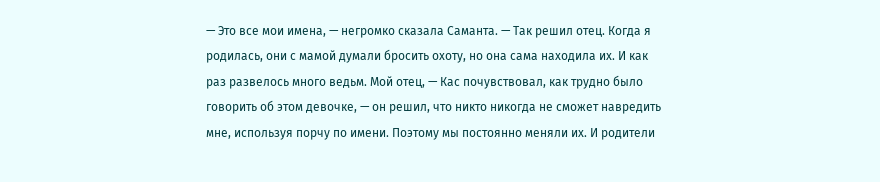— Это все мои имена, — негромко сказала Саманта. — Так решил отец. Когда я родилась, они с мамой думали бросить охоту, но она сама находила их. И как раз развелось много ведьм. Мой отец, — Кас почувствовал, как трудно было говорить об этом девочке, — он решил, что никто никогда не сможет навредить мне, используя порчу по имени. Поэтому мы постоянно меняли их. И родители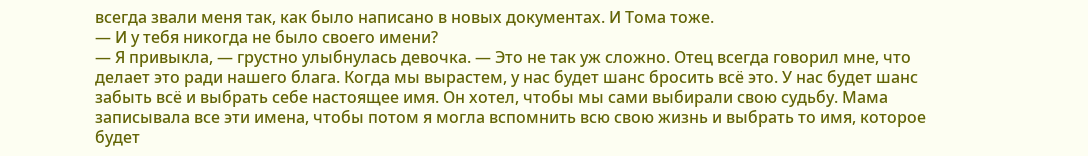всегда звали меня так, как было написано в новых документах. И Тома тоже.
— И у тебя никогда не было своего имени?
— Я привыкла, — грустно улыбнулась девочка. — Это не так уж сложно. Отец всегда говорил мне, что делает это ради нашего блага. Когда мы вырастем, у нас будет шанс бросить всё это. У нас будет шанс забыть всё и выбрать себе настоящее имя. Он хотел, чтобы мы сами выбирали свою судьбу. Мама записывала все эти имена, чтобы потом я могла вспомнить всю свою жизнь и выбрать то имя, которое будет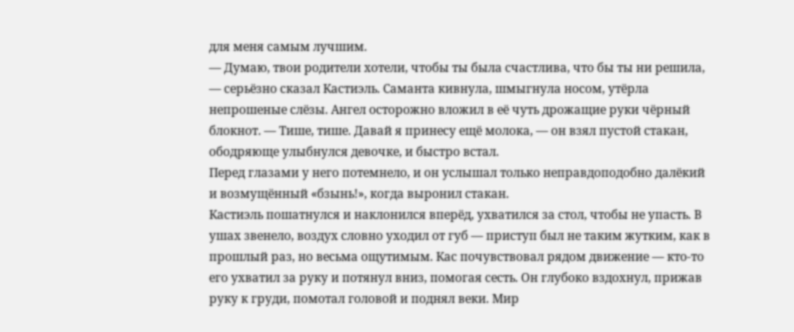для меня самым лучшим.
— Думаю, твои родители хотели, чтобы ты была счастлива, что бы ты ни решила, — серьёзно сказал Кастиэль. Саманта кивнула, шмыгнула носом, утёрла непрошеные слёзы. Ангел осторожно вложил в её чуть дрожащие руки чёрный блокнот. — Тише, тише. Давай я принесу ещё молока, — он взял пустой стакан, ободряюще улыбнулся девочке, и быстро встал.
Перед глазами у него потемнело, и он услышал только неправдоподобно далёкий и возмущённый «бзынь!», когда выронил стакан.
Кастиэль пошатнулся и наклонился вперёд, ухватился за стол, чтобы не упасть. В ушах звенело, воздух словно уходил от губ — приступ был не таким жутким, как в прошлый раз, но весьма ощутимым. Кас почувствовал рядом движение — кто-то его ухватил за руку и потянул вниз, помогая сесть. Он глубоко вздохнул, прижав руку к груди, помотал головой и поднял веки. Мир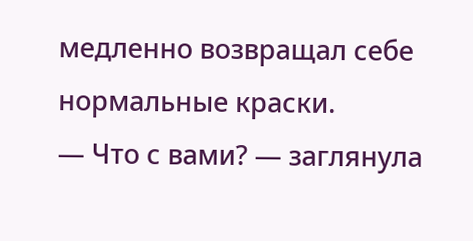медленно возвращал себе нормальные краски.
— Что с вами? — заглянула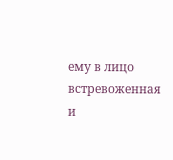ему в лицо встревоженная и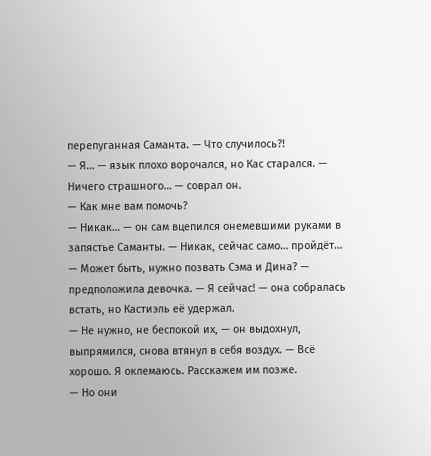перепуганная Саманта. — Что случилось?!
— Я… — язык плохо ворочался, но Кас старался. — Ничего страшного… — соврал он.
— Как мне вам помочь?
— Никак… — он сам вцепился онемевшими руками в запястье Саманты. — Никак, сейчас само… пройдёт…
— Может быть, нужно позвать Сэма и Дина? — предположила девочка. — Я сейчас! — она собралась встать, но Кастиэль её удержал.
— Не нужно, не беспокой их, — он выдохнул, выпрямился, снова втянул в себя воздух. — Всё хорошо. Я оклемаюсь. Расскажем им позже.
— Но они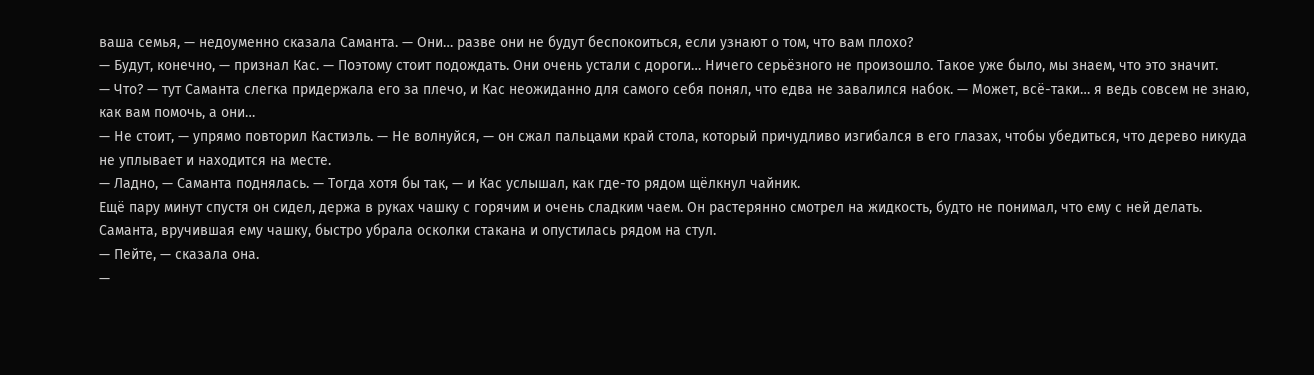ваша семья, — недоуменно сказала Саманта. — Они… разве они не будут беспокоиться, если узнают о том, что вам плохо?
— Будут, конечно, — признал Кас. — Поэтому стоит подождать. Они очень устали с дороги… Ничего серьёзного не произошло. Такое уже было, мы знаем, что это значит.
— Что? — тут Саманта слегка придержала его за плечо, и Кас неожиданно для самого себя понял, что едва не завалился набок. — Может, всё-таки… я ведь совсем не знаю, как вам помочь, а они…
— Не стоит, — упрямо повторил Кастиэль. — Не волнуйся, — он сжал пальцами край стола, который причудливо изгибался в его глазах, чтобы убедиться, что дерево никуда не уплывает и находится на месте.
— Ладно, — Саманта поднялась. — Тогда хотя бы так, — и Кас услышал, как где-то рядом щёлкнул чайник.
Ещё пару минут спустя он сидел, держа в руках чашку с горячим и очень сладким чаем. Он растерянно смотрел на жидкость, будто не понимал, что ему с ней делать. Саманта, вручившая ему чашку, быстро убрала осколки стакана и опустилась рядом на стул.
— Пейте, — сказала она.
—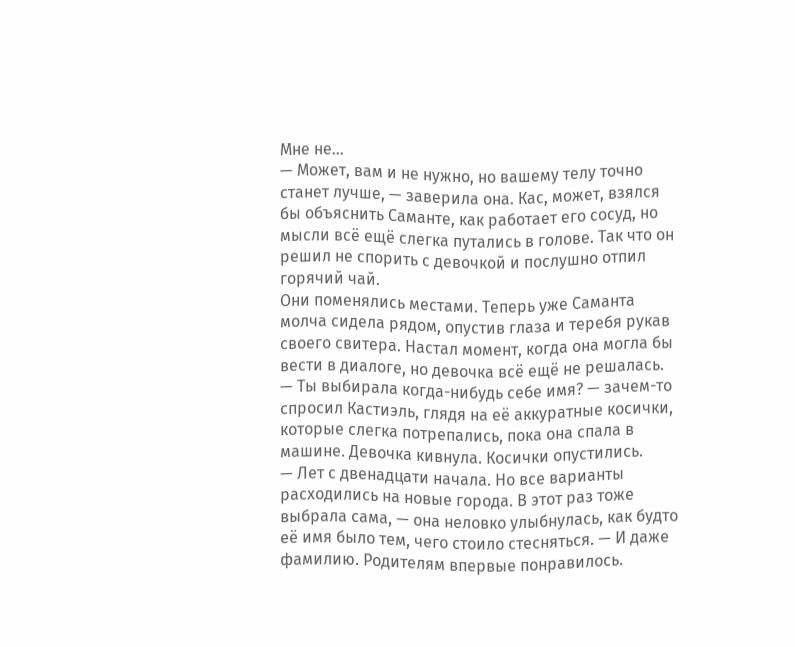Мне не…
— Может, вам и не нужно, но вашему телу точно станет лучше, — заверила она. Кас, может, взялся бы объяснить Саманте, как работает его сосуд, но мысли всё ещё слегка путались в голове. Так что он решил не спорить с девочкой и послушно отпил горячий чай.
Они поменялись местами. Теперь уже Саманта молча сидела рядом, опустив глаза и теребя рукав своего свитера. Настал момент, когда она могла бы вести в диалоге, но девочка всё ещё не решалась.
— Ты выбирала когда-нибудь себе имя? — зачем-то спросил Кастиэль, глядя на её аккуратные косички, которые слегка потрепались, пока она спала в машине. Девочка кивнула. Косички опустились.
— Лет с двенадцати начала. Но все варианты расходились на новые города. В этот раз тоже выбрала сама, — она неловко улыбнулась, как будто её имя было тем, чего стоило стесняться. — И даже фамилию. Родителям впервые понравилось.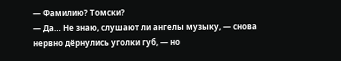— Фамилию? Томски?
— Да… Не знаю, слушают ли ангелы музыку, — снова нервно дёрнулись уголки губ, — но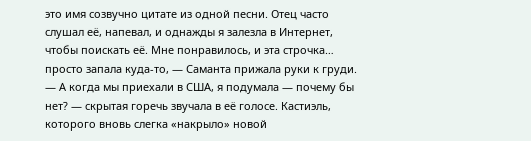это имя созвучно цитате из одной песни. Отец часто слушал её, напевал, и однажды я залезла в Интернет, чтобы поискать её. Мне понравилось, и эта строчка… просто запала куда-то, — Саманта прижала руки к груди. — А когда мы приехали в США, я подумала — почему бы нет? — скрытая горечь звучала в её голосе. Кастиэль, которого вновь слегка «накрыло» новой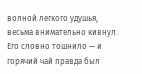волной легкого удушья, весьма внимательно кивнул. Его словно тошнило — и горячий чай правда был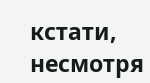кстати, несмотря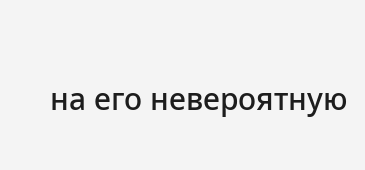на его невероятную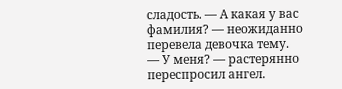сладость. — А какая у вас фамилия? — неожиданно перевела девочка тему.
— У меня? — растерянно переспросил ангел.